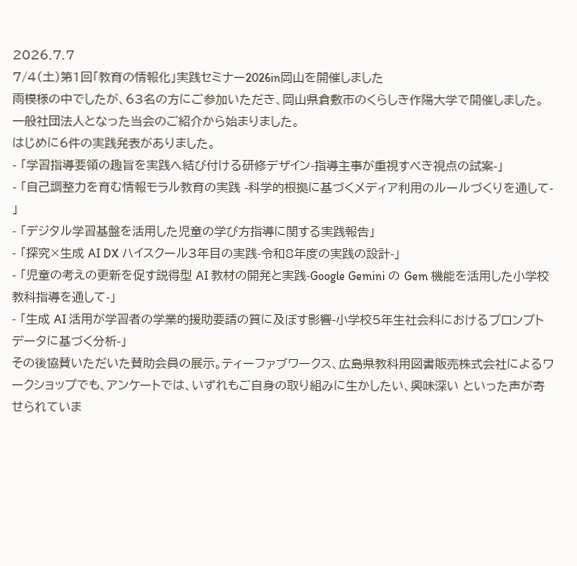2026.7.7
7/4(土)第1回「教育の情報化」実践セミナー2026in岡山を開催しました
雨模様の中でしたが、63名の方にご参加いただき、岡山県倉敷市のくらしき作陽大学で開催しました。
一般社団法人となった当会のご紹介から始まりました。
はじめに6件の実践発表がありました。
- 「学習指導要領の趣旨を実践へ結び付ける研修デザイン-指導主事が重視すべき視点の試案-」
- 「自己調整力を育む情報モラル教育の実践 -科学的根拠に基づくメディア利用のルールづくりを通して- 」
- 「デジタル学習基盤を活用した児童の学び方指導に関する実践報告」
- 「探究×生成 AI DX ハイスクール3年目の実践-令和8年度の実践の設計-」
- 「児童の考えの更新を促す説得型 AI 教材の開発と実践-Google Gemini の Gem 機能を活用した小学校教科指導を通して-」
- 「生成 AI 活用が学習者の学業的援助要請の質に及ぼす影響-小学校5年生社会科におけるプロンプトデータに基づく分析-」
その後協賛いただいた賛助会員の展示。ティーファブワークス、広島県教科用図書販売株式会社によるワークショップでも、アンケートでは、いずれもご自身の取り組みに生かしたい、興味深い といった声が寄せられていま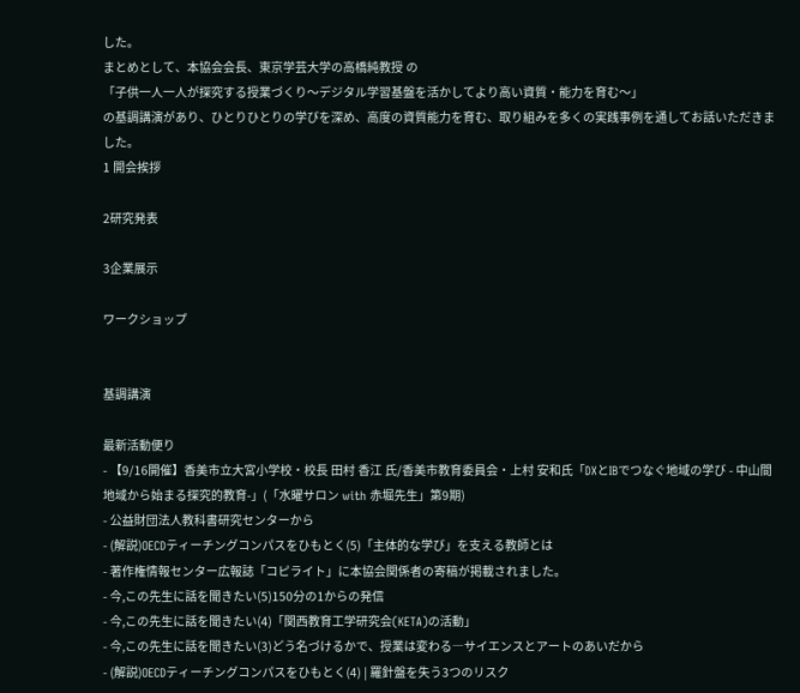した。
まとめとして、本協会会長、東京学芸大学の高橋純教授 の
「子供一人一人が探究する授業づくり〜デジタル学習基盤を活かしてより高い資質・能力を育む〜」
の基調講演があり、ひとりひとりの学びを深め、高度の資質能力を育む、取り組みを多くの実践事例を通してお話いただきました。
1 開会挨拶

2研究発表

3企業展示

ワークショップ


基調講演

最新活動便り
- 【9/16開催】香美市立大宮小学校・校長 田村 香江 氏/香美市教育委員会・上村 安和氏「DXとIBでつなぐ地域の学び - 中山間地域から始まる探究的教育-」(「水曜サロン with 赤堀先生」第9期)
- 公益財団法人教科書研究センターから
- (解説)OECDティーチングコンパスをひもとく(5)「主体的な学び」を支える教師とは
- 著作権情報センター広報誌「コピライト」に本協会関係者の寄稿が掲載されました。
- 今,この先生に話を聞きたい(5)150分の1からの発信
- 今,この先生に話を聞きたい(4)「関西教育工学研究会(KETA)の活動」
- 今,この先生に話を聞きたい(3)どう名づけるかで、授業は変わる―サイエンスとアートのあいだから
- (解説)OECDティーチングコンパスをひもとく(4) | 羅針盤を失う3つのリスク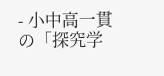- 小中高一貫の「探究学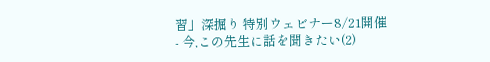習」深掘り 特別ウェビナー8/21開催
- 今,この先生に話を聞きたい(2)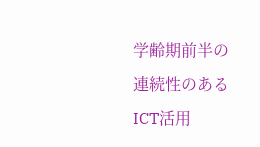学齢期前半の連続性のあるICT活用